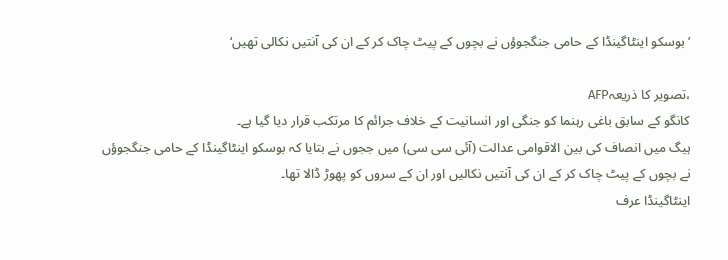’بوسکو اینٹاگینڈا کے حامی جنگجوؤں نے بچوں کے پیٹ چاک کر کے ان کی آنتیں نکالی تھیں‘

،تصویر کا ذریعہAFP
کانگو کے سابق باغی رہنما کو جنگی اور انسانیت کے خلاف جرائم کا مرتکب قرار دیا گیا ہے۔
ہیگ میں انصاف کی بین الاقوامی عدالت (آئی سی سی) میں ججوں نے بتایا کہ بوسکو اینٹاگینڈا کے حامی جنگجوؤں نے بچوں کے پیٹ چاک کر کے ان کی آنتیں نکالیں اور ان کے سروں کو پھوڑ ڈالا تھا۔
اینٹاگینڈا عرف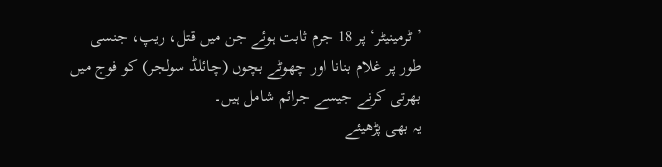’ٹرمینیٹر‘ پر 18 جرم ثابت ہوئے جن میں قتل، ریپ، جنسی طور پر غلام بنانا اور چھوٹے بچوں (چائلڈ سولجر) کو فوج میں بھرتی کرنے جیسے جرائم شامل ہیں۔
یہ بھی پڑھیئے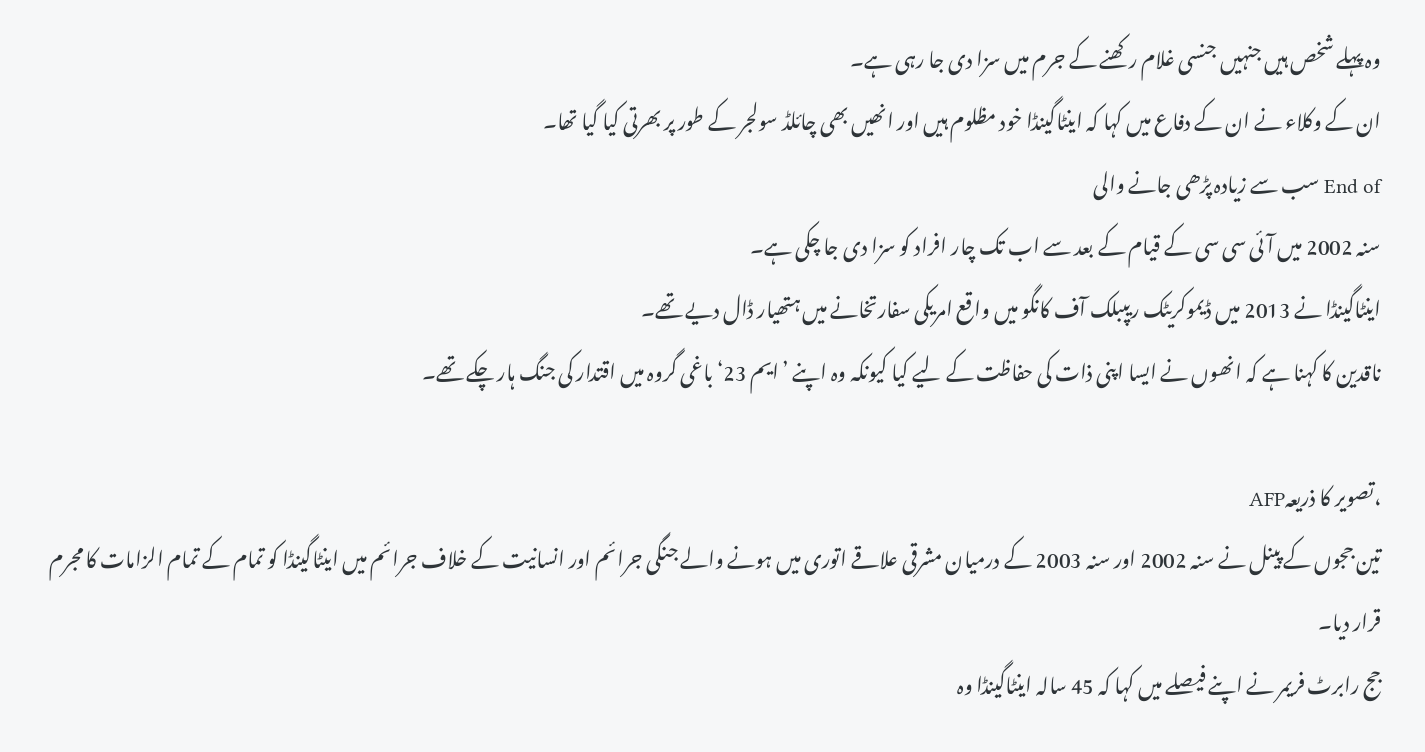وہ پہلے شخص ہیں جنہیں جنسی غلام رکھنے کے جرم میں سزا دی جا رہی ہے۔
ان کے وکلاء نے ان کے دفاع میں کہا کہ اینٹاگینڈا خود مظلوم ہیں اور انھیں بھی چائلڈ سولجر کے طور پر بھرتی کیا گیا تھا۔
End of سب سے زیادہ پڑھی جانے والی
سنہ 2002 میں آئی سی سی کے قیام کے بعد سے اب تک چار افراد کو سزا دی جا چکی ہے۔
اینٹاگینڈا نے 2013 میں ڈیموکریٹک ریپبلک آف کانگو میں واقع امریکی سفارتخانے میں ہتھیار ڈال دیے تھے۔
ناقدین کا کہنا ہے کہ انھوں نے ایسا اپنی ذات کی حفاظت کے لیے کیا کیونکہ وہ اپنے ’ایم 23‘ باغی گروہ میں اقتدار کی جنگ ہار چکے تھے۔

،تصویر کا ذریعہAFP
تین ججوں کے پینل نے سنہ 2002 اور سنہ 2003 کے درمیان مشرقی علاقے اتوری میں ہونے والے جنگی جرائم اور انسانیت کے خلاف جرائم میں اینٹاگینڈا کو تمام کے تمام الزامات کا مجرم قرار دیا۔
جج رابرٹ فریمر نے اپنے فیصلے میں کہا کہ 45 سالہ اینٹاگینڈا وہ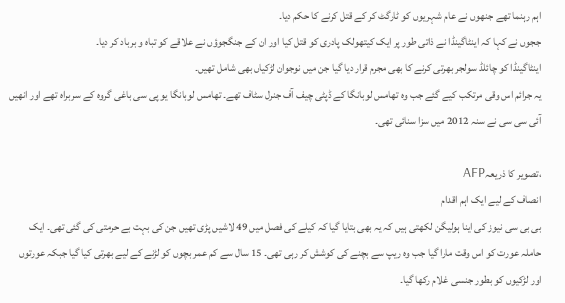اہم رہنما تھے جنھوں نے عام شہریوں کو ٹارگٹ کر کے قتل کرنے کا حکم دیا۔
ججوں نے کہا کہ اینٹاگینڈا نے ذاتی طور پر ایک کیتھولک پادری کو قتل کیا اور ان کے جنگجوؤں نے علاقے کو تباہ و برباد کر دیا۔
اینٹاگینڈا کو چائلڈ سولجر بھرتی کرنے کا بھی مجرم قرار دیا گیا جن میں نوجوان لڑکیاں بھی شامل تھیں۔
یہ جرائم اس وقی مرتکب کیے گئے جب وہ تھامس لوبانگا کے ڈپٹی چیف آف جنرل سٹاف تھے۔ تھامس لوبانگا یو پی سی باغی گروہ کے سربراہ تھے اور انھیں آئی سی سی نے سنہ 2012 میں سزا سنائی تھی۔

،تصویر کا ذریعہAFP
انصاف کے لیے ایک اہم اقدام
بی بی سی نیوز کی اینا ہولیگن لکھتی ہیں کہ یہ بھی بتایا گیا کہ کیلے کی فصل میں 49 لاشیں پڑی تھیں جن کی بہت بے حرمتی کی گئی تھی۔ ایک حاملہ عورت کو اس وقت مارا گیا جب وہ ریپ سے بچنے کی کوشش کر رہی تھی۔ 15 سال سے کم عمر بچوں کو لڑنے کے لیے بھرتی کیا گیا جبکہ عورتوں اور لڑکیوں کو بطور جنسی غلام رکھا گیا۔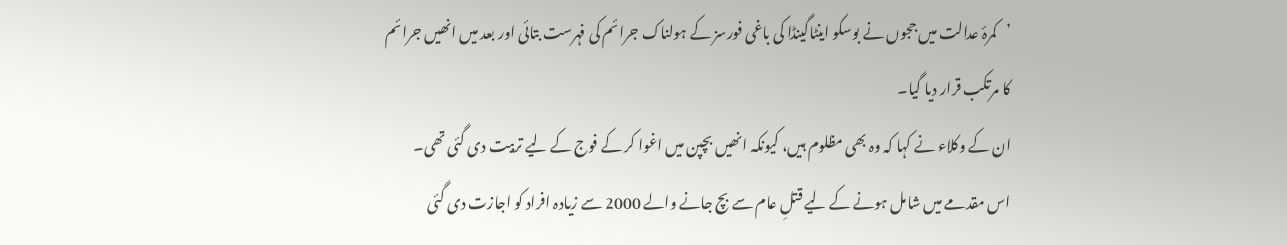’کمرۂ عدالت میں ججوں نے بوسکو اینٹاگینڈا کی باغی فورسز کے ہولناک جرائم کی فہرست بتائی اور بعد میں انھیں جرائم کا مرتکب قرار دیا گیا۔
ان کے وکلاء نے کہا کہ وہ بھی مظلوم ہیں، کیونکہ انھیں بچپن میں اغوا کر کے فوج کے لیے تربیت دی گئی تھی۔
اس مقدمے میں شامل ہونے کے لیے قتلِ عام سے بچ جانے والے 2000 سے زیادہ افراد کو اجازت دی گئی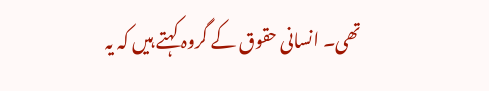تھی۔ انسانی حقوق کے گروہ کہتے ہیں کہ یہ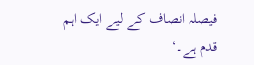فیصلہ انصاف کے لیے ایک اہم قدم ہے۔‘